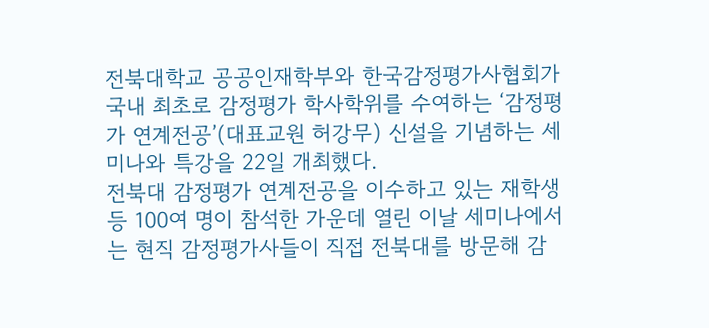전북대학교 공공인재학부와 한국감정평가사협회가 국내 최초로 감정평가 학사학위를 수여하는 ‘감정평가 연계전공’(대표교원 허강무) 신설을 기념하는 세미나와 특강을 22일 개최했다.
전북대 감정평가 연계전공을 이수하고 있는 재학생 등 100여 명이 참석한 가운데 열린 이날 세미나에서는 현직 감정평가사들이 직접 전북대를 방문해 감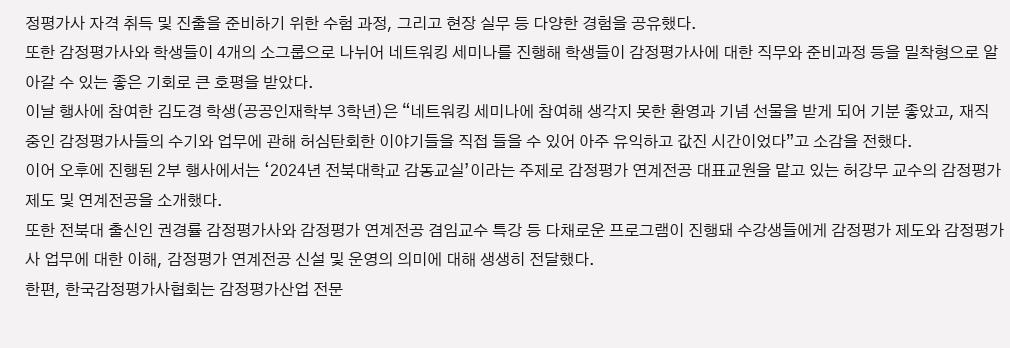정평가사 자격 취득 및 진출을 준비하기 위한 수험 과정, 그리고 현장 실무 등 다양한 경험을 공유했다.
또한 감정평가사와 학생들이 4개의 소그룹으로 나뉘어 네트워킹 세미나를 진행해 학생들이 감정평가사에 대한 직무와 준비과정 등을 밀착형으로 알아갈 수 있는 좋은 기회로 큰 호평을 받았다.
이날 행사에 참여한 김도경 학생(공공인재학부 3학년)은 “네트워킹 세미나에 참여해 생각지 못한 환영과 기념 선물을 받게 되어 기분 좋았고, 재직 중인 감정평가사들의 수기와 업무에 관해 허심탄회한 이야기들을 직접 들을 수 있어 아주 유익하고 값진 시간이었다”고 소감을 전했다.
이어 오후에 진행된 2부 행사에서는 ‘2024년 전북대학교 감동교실’이라는 주제로 감정평가 연계전공 대표교원을 맡고 있는 허강무 교수의 감정평가 제도 및 연계전공을 소개했다.
또한 전북대 출신인 권경률 감정평가사와 감정평가 연계전공 겸임교수 특강 등 다채로운 프로그램이 진행돼 수강생들에게 감정평가 제도와 감정평가사 업무에 대한 이해, 감정평가 연계전공 신설 및 운영의 의미에 대해 생생히 전달했다.
한편, 한국감정평가사협회는 감정평가산업 전문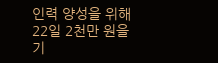인력 양성을 위해 22일 2천만 원을 기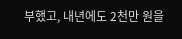부했고, 내년에도 2천만 원을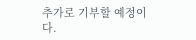추가로 기부할 예정이다.